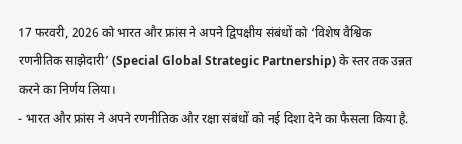17 फरवरी, 2026 को भारत और फ्रांस ने अपने द्विपक्षीय संबंधों को ‘विशेष वैश्विक रणनीतिक साझेदारी’ (Special Global Strategic Partnership) के स्तर तक उन्नत करने का निर्णय लिया।
- भारत और फ्रांस ने अपने रणनीतिक और रक्षा संबंधों को नई दिशा देने का फैसला किया है.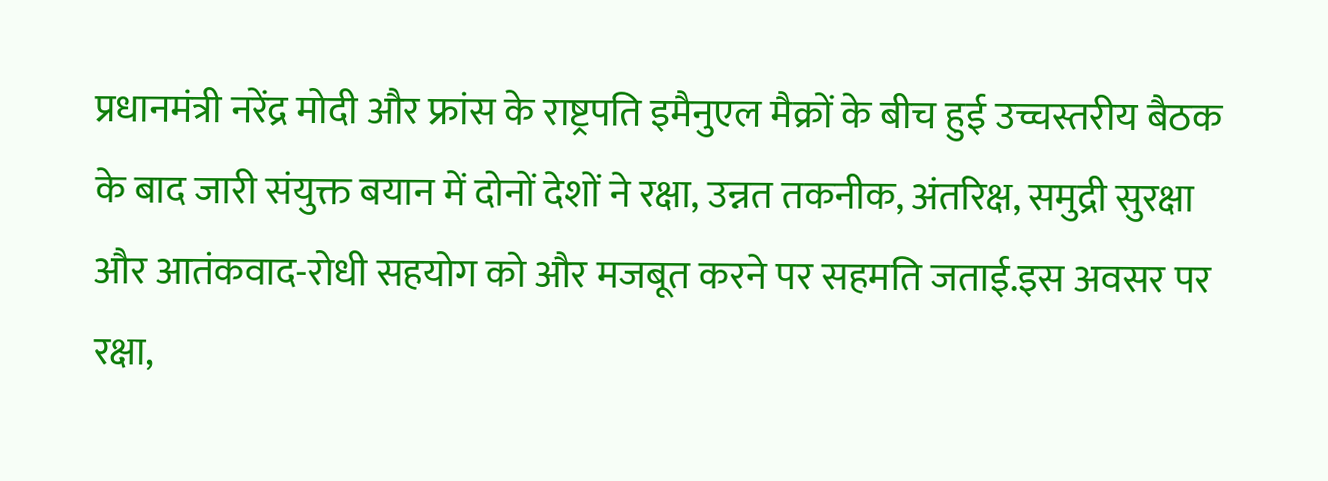प्रधानमंत्री नरेंद्र मोदी और फ्रांस के राष्ट्रपति इमैनुएल मैक्रों के बीच हुई उच्चस्तरीय बैठक के बाद जारी संयुक्त बयान में दोनों देशों ने रक्षा, उन्नत तकनीक, अंतरिक्ष, समुद्री सुरक्षा और आतंकवाद-रोधी सहयोग को और मजबूत करने पर सहमति जताई.इस अवसर पर रक्षा,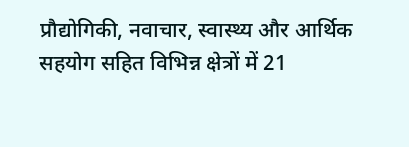प्रौद्योगिकी, नवाचार, स्वास्थ्य और आर्थिक सहयोग सहित विभिन्न क्षेत्रों में 21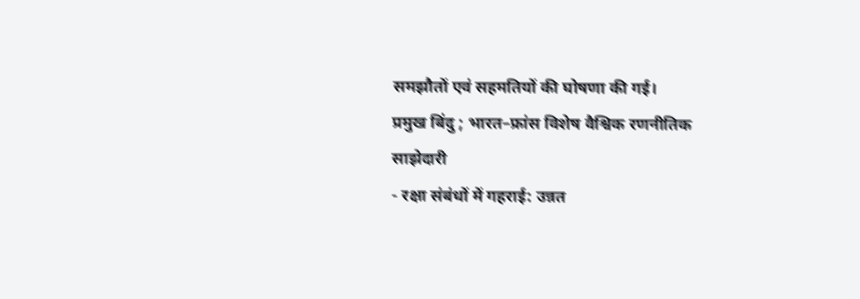समझौतों एवं सहमतियों की घोषणा की गई।
प्रमुख बिंदु ; भारत–फ्रांस विशेष वैश्विक रणनीतिक साझेदारी
- रक्षा संबंधों में गहराई: उन्नत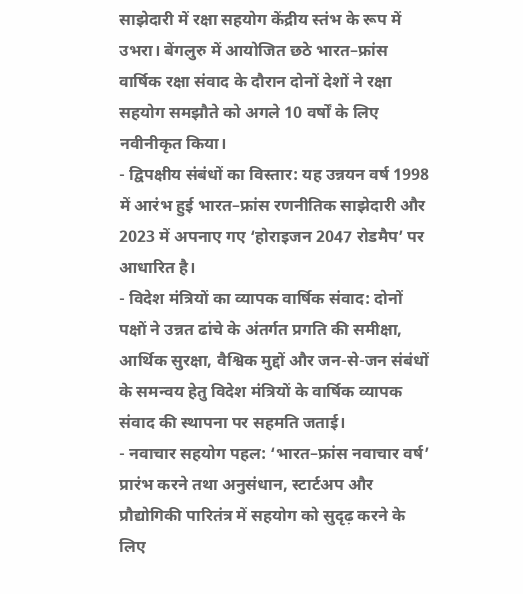साझेदारी में रक्षा सहयोग केंद्रीय स्तंभ के रूप में उभरा। बेंगलुरु में आयोजित छठे भारत–फ्रांस वार्षिक रक्षा संवाद के दौरान दोनों देशों ने रक्षा सहयोग समझौते को अगले 10 वर्षों के लिए नवीनीकृत किया।
- द्विपक्षीय संबंधों का विस्तार: यह उन्नयन वर्ष 1998 में आरंभ हुई भारत–फ्रांस रणनीतिक साझेदारी और 2023 में अपनाए गए ‘होराइजन 2047 रोडमैप’ पर आधारित है।
- विदेश मंत्रियों का व्यापक वार्षिक संवाद: दोनों पक्षों ने उन्नत ढांचे के अंतर्गत प्रगति की समीक्षा, आर्थिक सुरक्षा, वैश्विक मुद्दों और जन-से-जन संबंधों के समन्वय हेतु विदेश मंत्रियों के वार्षिक व्यापक संवाद की स्थापना पर सहमति जताई।
- नवाचार सहयोग पहल: ‘भारत–फ्रांस नवाचार वर्ष’ प्रारंभ करने तथा अनुसंधान, स्टार्टअप और प्रौद्योगिकी पारितंत्र में सहयोग को सुदृढ़ करने के लिए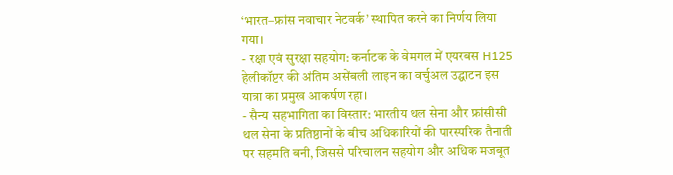‘भारत–फ्रांस नवाचार नेटवर्क’ स्थापित करने का निर्णय लिया गया।
- रक्षा एवं सुरक्षा सहयोग: कर्नाटक के वेमगल में एयरबस H125 हेलीकॉप्टर की अंतिम असेंबली लाइन का वर्चुअल उद्घाटन इस यात्रा का प्रमुख आकर्षण रहा।
- सैन्य सहभागिता का विस्तार: भारतीय थल सेना और फ्रांसीसी थल सेना के प्रतिष्ठानों के बीच अधिकारियों की पारस्परिक तैनाती पर सहमति बनी, जिससे परिचालन सहयोग और अधिक मजबूत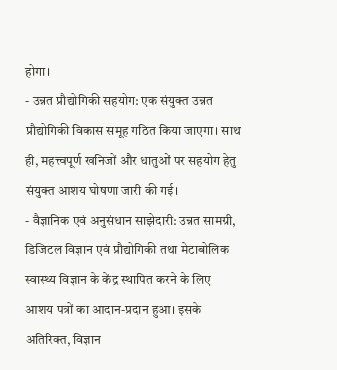होगा।
- उन्नत प्रौद्योगिकी सहयोग: एक संयुक्त उन्नत प्रौद्योगिकी विकास समूह गठित किया जाएगा। साथ ही, महत्त्वपूर्ण खनिजों और धातुओं पर सहयोग हेतु संयुक्त आशय घोषणा जारी की गई।
- वैज्ञानिक एवं अनुसंधान साझेदारी: उन्नत सामग्री, डिजिटल विज्ञान एवं प्रौद्योगिकी तथा मेटाबोलिक स्वास्थ्य विज्ञान के केंद्र स्थापित करने के लिए आशय पत्रों का आदान-प्रदान हुआ। इसके अतिरिक्त, विज्ञान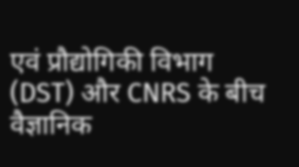एवं प्रौद्योगिकी विभाग (DST) और CNRS के बीच वैज्ञानिक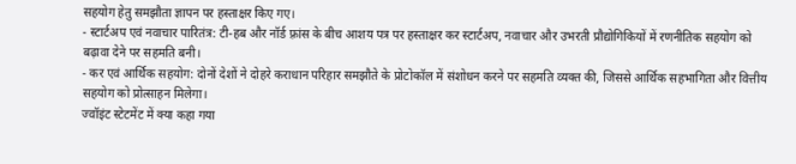सहयोग हेतु समझौता ज्ञापन पर हस्ताक्षर किए गए।
- स्टार्टअप एवं नवाचार पारितंत्र: टी-हब और नॉर्ड फ़्रांस के बीच आशय पत्र पर हस्ताक्षर कर स्टार्टअप, नवाचार और उभरती प्रौद्योगिकियों में रणनीतिक सहयोग को बढ़ावा देने पर सहमति बनी।
- कर एवं आर्थिक सहयोग: दोनों देशों ने दोहरे कराधान परिहार समझौते के प्रोटोकॉल में संशोधन करने पर सहमति व्यक्त की, जिससे आर्थिक सहभागिता और वित्तीय सहयोग को प्रोत्साहन मिलेगा।
ज्वॉइंट स्टेटमेंट में क्या कहा गया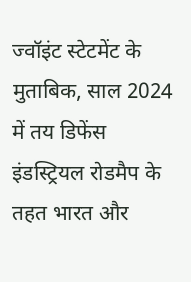ज्वॉइंट स्टेटमेंट के मुताबिक, साल 2024 में तय डिफेंस इंडस्ट्रियल रोडमैप के तहत भारत और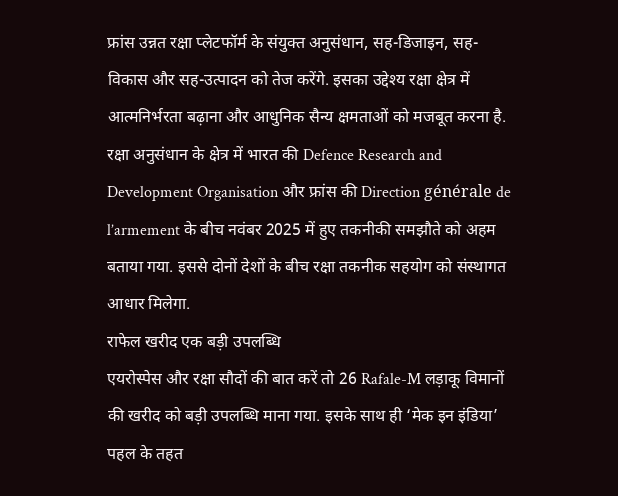फ्रांस उन्नत रक्षा प्लेटफॉर्म के संयुक्त अनुसंधान, सह-डिजाइन, सह-विकास और सह-उत्पादन को तेज करेंगे. इसका उद्देश्य रक्षा क्षेत्र में आत्मनिर्भरता बढ़ाना और आधुनिक सैन्य क्षमताओं को मजबूत करना है. रक्षा अनुसंधान के क्षेत्र में भारत की Defence Research and Development Organisation और फ्रांस की Direction générale de l’armement के बीच नवंबर 2025 में हुए तकनीकी समझौते को अहम बताया गया. इससे दोनों देशों के बीच रक्षा तकनीक सहयोग को संस्थागत आधार मिलेगा.
राफेल खरीद एक बड़ी उपलब्धि
एयरोस्पेस और रक्षा सौदों की बात करें तो 26 Rafale-M लड़ाकू विमानों की खरीद को बड़ी उपलब्धि माना गया. इसके साथ ही ‘मेक इन इंडिया’ पहल के तहत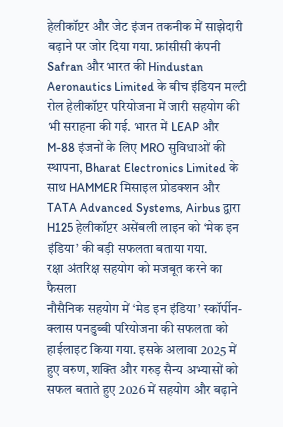हेलीकॉप्टर और जेट इंजन तकनीक में साझेदारी बढ़ाने पर जोर दिया गया. फ्रांसीसी कंपनी Safran और भारत की Hindustan Aeronautics Limited के बीच इंडियन मल्टी रोल हेलीकॉप्टर परियोजना में जारी सहयोग की भी सराहना की गई. भारत में LEAP और M-88 इंजनों के लिए MRO सुविधाओं की स्थापना, Bharat Electronics Limited के साथ HAMMER मिसाइल प्रोडक्शन और TATA Advanced Systems, Airbus द्वारा H125 हेलीकॉप्टर असेंबली लाइन को ‘मेक इन इंडिया’ की बड़ी सफलता बताया गया.
रक्षा अंतरिक्ष सहयोग को मजबूत करने का फैसला
नौसैनिक सहयोग में ‘मेड इन इंडिया’ स्कॉर्पीन-क्लास पनडुब्बी परियोजना की सफलता को हाईलाइट किया गया. इसके अलावा 2025 में हुए वरुण, शक्ति और गरुड़ सैन्य अभ्यासों को सफल बताते हुए 2026 में सहयोग और बढ़ाने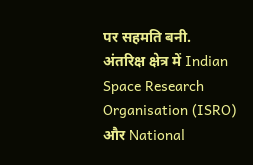पर सहमति बनी. अंतरिक्ष क्षेत्र में Indian Space Research Organisation (ISRO) और National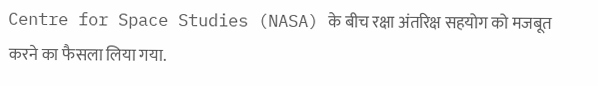Centre for Space Studies (NASA) के बीच रक्षा अंतरिक्ष सहयोग को मजबूत करने का फैसला लिया गया.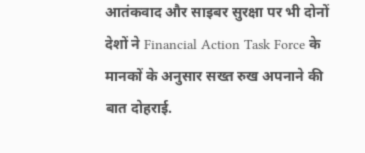आतंकवाद और साइबर सुरक्षा पर भी दोनों देशों ने Financial Action Task Force के मानकों के अनुसार सख्त रुख अपनाने की बात दोहराई.